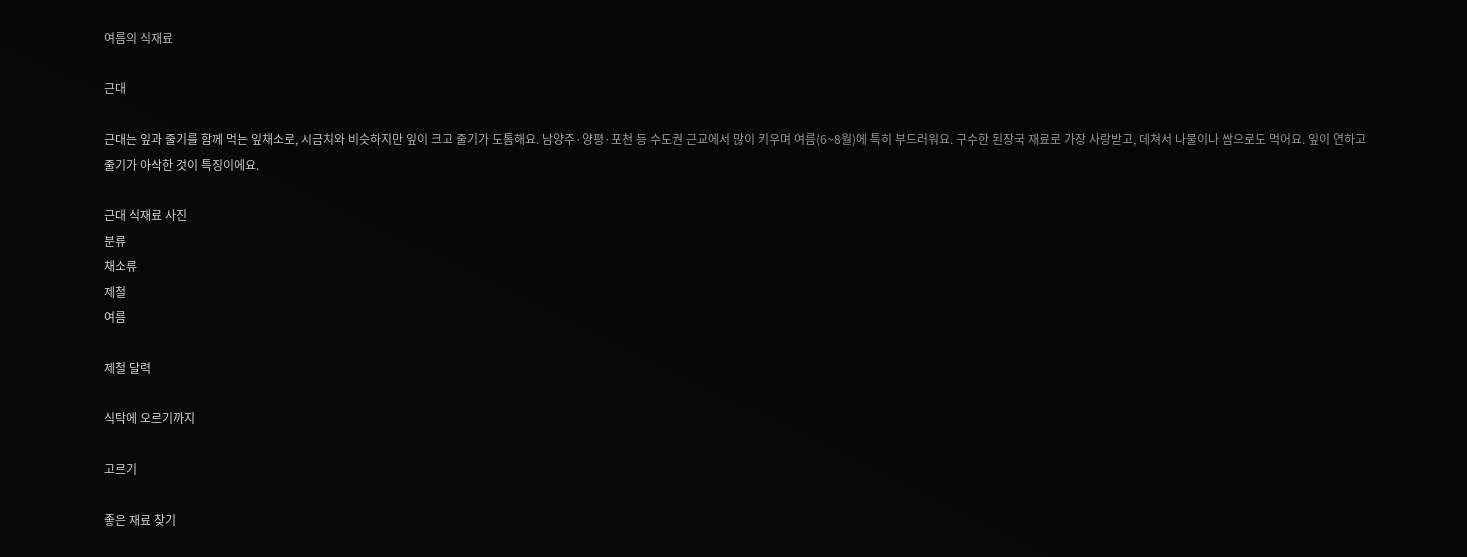여름의 식재료

근대

근대는 잎과 줄기를 함께 먹는 잎채소로, 시금치와 비슷하지만 잎이 크고 줄기가 도톰해요. 남양주·양평·포천 등 수도권 근교에서 많이 키우며 여름(6~8월)에 특히 부드러워요. 구수한 된장국 재료로 가장 사랑받고, 데쳐서 나물이나 쌈으로도 먹어요. 잎이 연하고 줄기가 아삭한 것이 특징이에요.

근대 식재료 사진
분류
채소류
제철
여름

제철 달력

식탁에 오르기까지

고르기

좋은 재료 찾기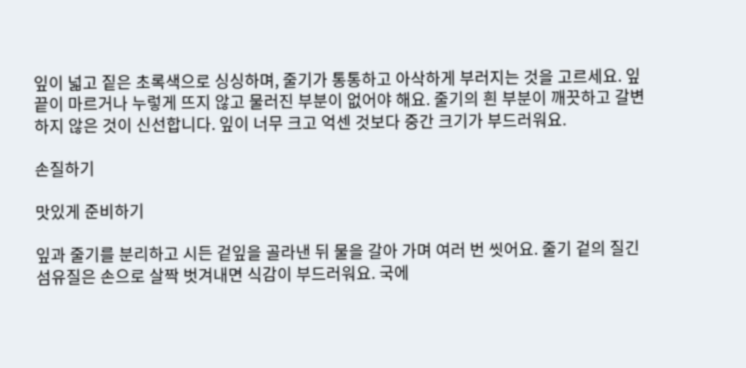잎이 넓고 짙은 초록색으로 싱싱하며, 줄기가 통통하고 아삭하게 부러지는 것을 고르세요. 잎끝이 마르거나 누렇게 뜨지 않고 물러진 부분이 없어야 해요. 줄기의 흰 부분이 깨끗하고 갈변하지 않은 것이 신선합니다. 잎이 너무 크고 억센 것보다 중간 크기가 부드러워요.

손질하기

맛있게 준비하기

잎과 줄기를 분리하고 시든 겉잎을 골라낸 뒤 물을 갈아 가며 여러 번 씻어요. 줄기 겉의 질긴 섬유질은 손으로 살짝 벗겨내면 식감이 부드러워요. 국에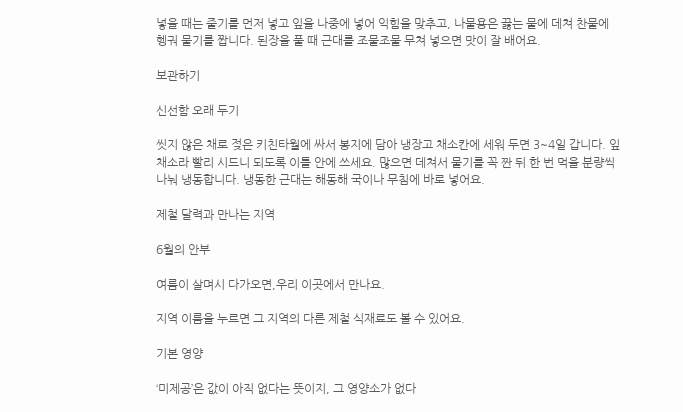넣을 때는 줄기를 먼저 넣고 잎을 나중에 넣어 익힘을 맞추고, 나물용은 끓는 물에 데쳐 찬물에 헹궈 물기를 짭니다. 된장을 풀 때 근대를 조물조물 무쳐 넣으면 맛이 잘 배어요.

보관하기

신선함 오래 두기

씻지 않은 채로 젖은 키친타월에 싸서 봉지에 담아 냉장고 채소칸에 세워 두면 3~4일 갑니다. 잎채소라 빨리 시드니 되도록 이틀 안에 쓰세요. 많으면 데쳐서 물기를 꼭 짠 뒤 한 번 먹을 분량씩 나눠 냉동합니다. 냉동한 근대는 해동해 국이나 무침에 바로 넣어요.

제철 달력과 만나는 지역

6월의 안부

여름이 살며시 다가오면,우리 이곳에서 만나요.

지역 이름을 누르면 그 지역의 다른 제철 식재료도 볼 수 있어요.

기본 영양

‘미제공’은 값이 아직 없다는 뜻이지, 그 영양소가 없다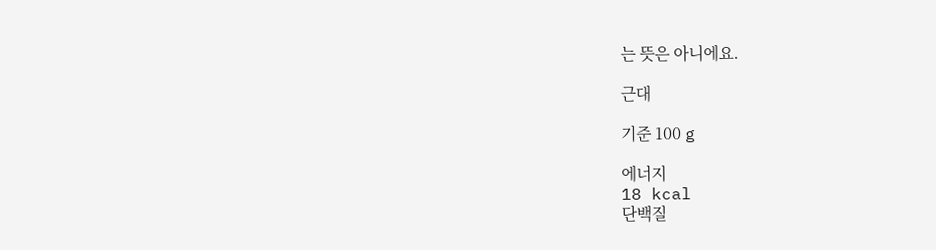는 뜻은 아니에요.

근대

기준 100 g

에너지
18 kcal
단백질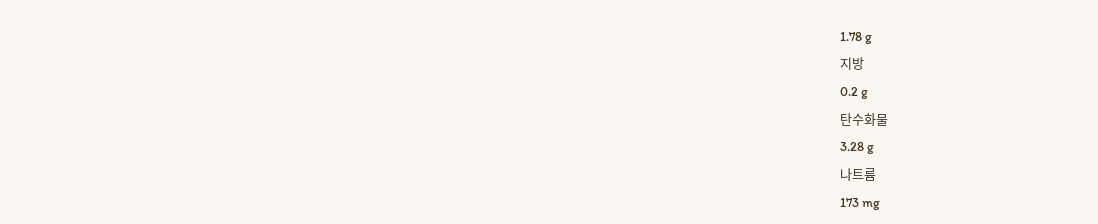1.78 g
지방
0.2 g
탄수화물
3.28 g
나트륨
173 mg